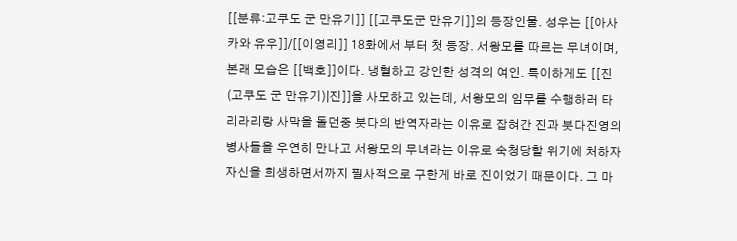[[분류:고쿠도 군 만유기]] [[고쿠도군 만유기]]의 등장인물. 성우는 [[아사카와 유우]]/[[이영리]] 18화에서 부터 첫 등장. 서왕모를 따르는 무녀이며, 본래 모습은 [[백호]]이다. 냉혈하고 강인한 성격의 여인. 특이하게도 [[진(고쿠도 군 만유기)|진]]을 사모하고 있는데, 서왕모의 임무를 수행하러 타리라리랑 사막을 돌던중 붓다의 반역자라는 이유로 잡혀간 진과 붓다진영의 병사들을 우연히 만나고 서왕모의 무녀라는 이유로 숙청당할 위기에 처하자 자신을 희생하면서까지 필사적으로 구한게 바로 진이었기 때문이다. 그 마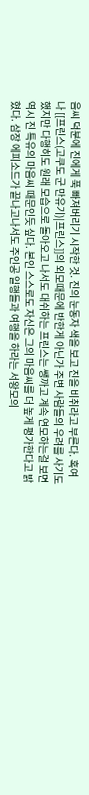음씨 덕분에 진에게 푹 빠져버리기 시작한 것. 진의 눈동자 색을 보고 진을 비취라고 부른다. 혹여나 [[프린스(고쿠도 군 만유기)|프린스]]의 외모때문에 반한게 아닌가 주변 사람들의 우려를 사기도 했지만 다행히도 원래 모습으로 돌아오고 나서도 대쉬하는 프린스는 쌩까고 계속 연모하는걸 보면 역시 진 특유의 마음씨 때문인듯 싶다. 본인 스스로도 자신은 그의 마음씨를 더 높게 평가한다고 밝혔다. 삼장 에피소드가 끝나고나서도 주인공 일행들과 여행을 하라는 서왕모의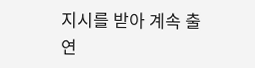지시를 받아 계속 출연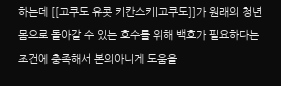하는데 [[고쿠도 유콧 키칸스키|고쿠도]]가 원래의 청년몸으로 돌아갈 수 있는 호수를 위해 백호가 필요하다는 조건에 충족해서 본의아니게 도움을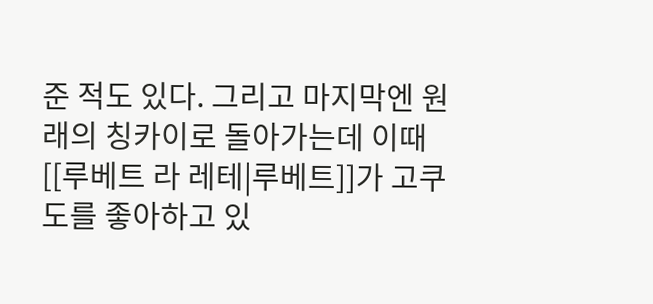준 적도 있다. 그리고 마지막엔 원래의 칭카이로 돌아가는데 이때 [[루베트 라 레테|루베트]]가 고쿠도를 좋아하고 있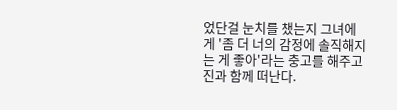었단걸 눈치를 챘는지 그녀에게 '좀 더 너의 감정에 솔직해지는 게 좋아'라는 충고를 해주고 진과 함께 떠난다.